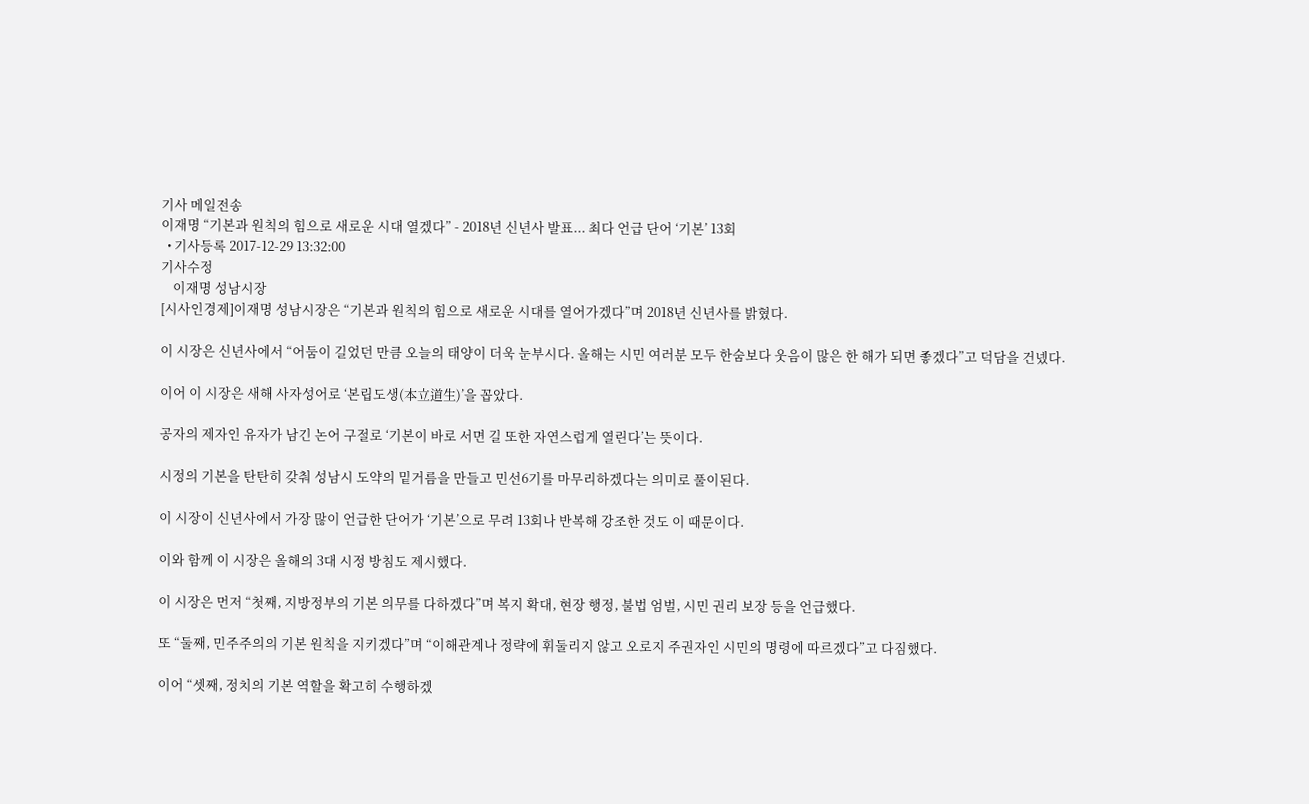기사 메일전송
이재명 “기본과 원칙의 힘으로 새로운 시대 열겠다” - 2018년 신년사 발표... 최다 언급 단어 ‘기본’ 13회
  • 기사등록 2017-12-29 13:32:00
기사수정
    이재명 성남시장
[시사인경제]이재명 성남시장은 “기본과 원칙의 힘으로 새로운 시대를 열어가겠다”며 2018년 신년사를 밝혔다.

이 시장은 신년사에서 “어둠이 길었던 만큼 오늘의 태양이 더욱 눈부시다. 올해는 시민 여러분 모두 한숨보다 웃음이 많은 한 해가 되면 좋겠다”고 덕담을 건넸다.

이어 이 시장은 새해 사자성어로 ‘본립도생(本立道生)’을 꼽았다.

공자의 제자인 유자가 남긴 논어 구절로 ‘기본이 바로 서면 길 또한 자연스럽게 열린다’는 뜻이다.

시정의 기본을 탄탄히 갖춰 성남시 도약의 밑거름을 만들고 민선6기를 마무리하겠다는 의미로 풀이된다.

이 시장이 신년사에서 가장 많이 언급한 단어가 ‘기본’으로 무려 13회나 반복해 강조한 것도 이 때문이다.

이와 함께 이 시장은 올해의 3대 시정 방침도 제시했다.

이 시장은 먼저 “첫째, 지방정부의 기본 의무를 다하겠다”며 복지 확대, 현장 행정, 불법 엄벌, 시민 권리 보장 등을 언급했다.

또 “둘째, 민주주의의 기본 원칙을 지키겠다”며 “이해관계나 정략에 휘둘리지 않고 오로지 주권자인 시민의 명령에 따르겠다”고 다짐했다.

이어 “셋째, 정치의 기본 역할을 확고히 수행하겠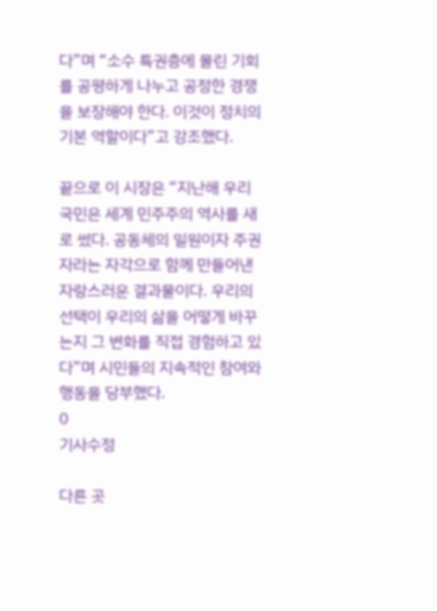다”며 “소수 특권층에 몰린 기회를 공평하게 나누고 공정한 경쟁을 보장해야 한다. 이것이 정치의 기본 역할이다”고 강조했다.

끝으로 이 시장은 “지난해 우리 국민은 세계 민주주의 역사를 새로 썼다. 공동체의 일원이자 주권자라는 자각으로 함께 만들어낸 자랑스러운 결과물이다. 우리의 선택이 우리의 삶을 어떻게 바꾸는지 그 변화를 직접 경험하고 있다”며 시민들의 지속적인 참여와 행동을 당부했다.
0
기사수정

다른 곳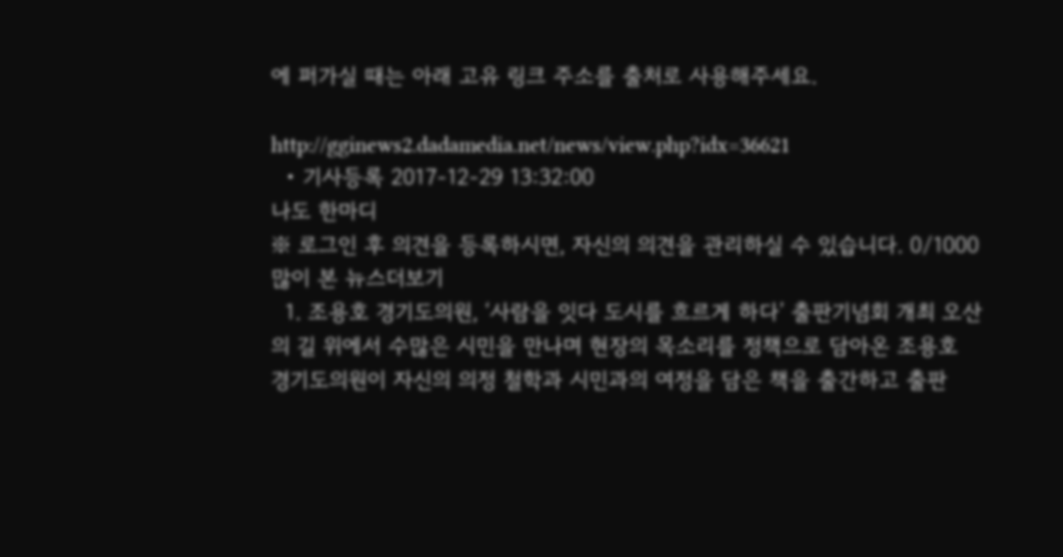에 퍼가실 때는 아래 고유 링크 주소를 출처로 사용해주세요.

http://gginews2.dadamedia.net/news/view.php?idx=36621
  • 기사등록 2017-12-29 13:32:00
나도 한마디
※ 로그인 후 의견을 등록하시면, 자신의 의견을 관리하실 수 있습니다. 0/1000
많이 본 뉴스더보기
  1. 조용호 경기도의원, ‘사람을 잇다 도시를 흐르게 하다’ 출판기념회 개최 오산의 길 위에서 수많은 시민을 만나며 현장의 목소리를 정책으로 담아온 조용호 경기도의원이 자신의 의정 철학과 시민과의 여정을 담은 책을 출간하고 출판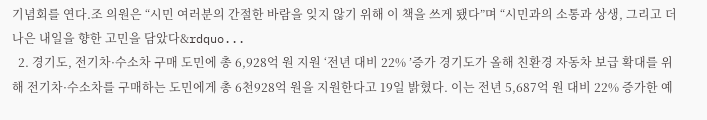기념회를 연다.조 의원은 “시민 여러분의 간절한 바람을 잊지 않기 위해 이 책을 쓰게 됐다”며 “시민과의 소통과 상생, 그리고 더 나은 내일을 향한 고민을 담았다&rdquo...
  2. 경기도, 전기차·수소차 구매 도민에 총 6,928억 원 지원 ‘전년 대비 22% ’증가 경기도가 올해 친환경 자동차 보급 확대를 위해 전기차·수소차를 구매하는 도민에게 총 6천928억 원을 지원한다고 19일 밝혔다. 이는 전년 5,687억 원 대비 22% 증가한 예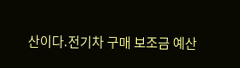산이다.전기차 구매 보조금 예산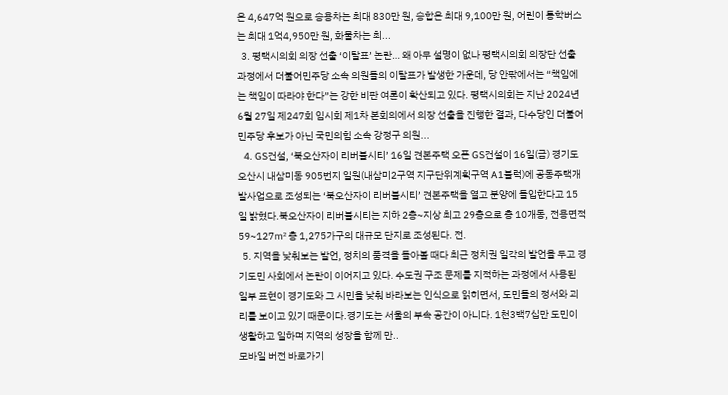은 4,647억 원으로 승용차는 최대 830만 원, 승합은 최대 9,100만 원, 어린이 통학버스는 최대 1억4,950만 원, 화물차는 최...
  3. 평택시의회 의장 선출 ‘이탈표’ 논란… 왜 아무 설명이 없나 평택시의회 의장단 선출 과정에서 더불어민주당 소속 의원들의 이탈표가 발생한 가운데, 당 안팎에서는 “책임에는 책임이 따라야 한다”는 강한 비판 여론이 확산되고 있다. 평택시의회는 지난 2024년 6월 27일 제247회 임시회 제1차 본회의에서 의장 선출을 진행한 결과, 다수당인 더불어민주당 후보가 아닌 국민의힘 소속 강정구 의원...
  4. GS건설, ‘북오산자이 리버블시티’ 16일 견본주택 오픈 GS건설이 16일(금) 경기도 오산시 내삼미동 905번지 일원(내삼미2구역 지구단위계획구역 A1블럭)에 공동주택개발사업으로 조성되는 ‘북오산자이 리버블시티’ 견본주택을 열고 분양에 돌입한다고 15일 밝혔다.북오산자이 리버블시티는 지하 2층~지상 최고 29층으로 총 10개동, 전용면적 59~127㎡ 총 1,275가구의 대규모 단지로 조성된다. 전.
  5. 지역을 낮춰보는 발언, 정치의 품격을 돌아볼 때다 최근 정치권 일각의 발언을 두고 경기도민 사회에서 논란이 이어지고 있다. 수도권 구조 문제를 지적하는 과정에서 사용된 일부 표현이 경기도와 그 시민을 낮춰 바라보는 인식으로 읽히면서, 도민들의 정서와 괴리를 보이고 있기 때문이다.경기도는 서울의 부속 공간이 아니다. 1천3백7십만 도민이 생활하고 일하며 지역의 성장을 함께 만..
모바일 버전 바로가기